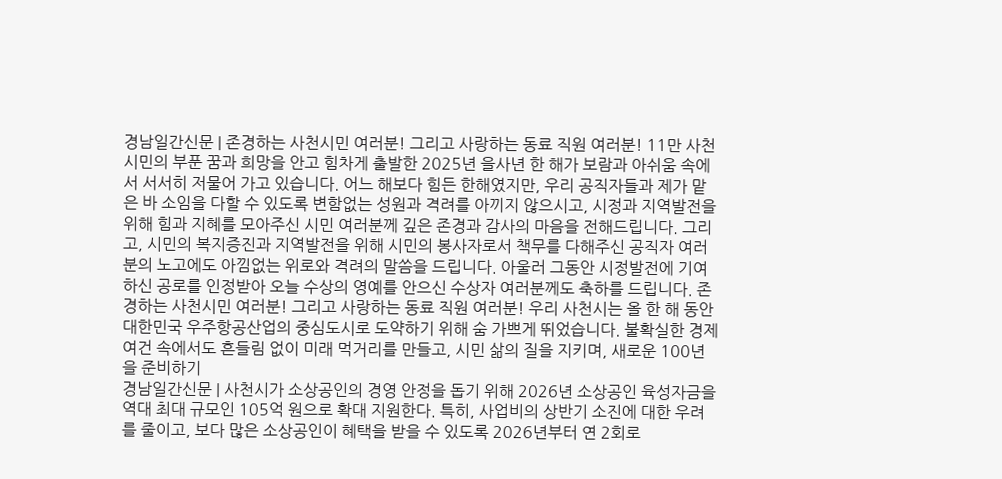경남일간신문 | 존경하는 사천시민 여러분! 그리고 사랑하는 동료 직원 여러분! 11만 사천시민의 부푼 꿈과 희망을 안고 힘차게 출발한 2025년 을사년 한 해가 보람과 아쉬움 속에서 서서히 저물어 가고 있습니다. 어느 해보다 힘든 한해였지만, 우리 공직자들과 제가 맡은 바 소임을 다할 수 있도록 변함없는 성원과 격려를 아끼지 않으시고, 시정과 지역발전을 위해 힘과 지혜를 모아주신 시민 여러분께 깊은 존경과 감사의 마음을 전해드립니다. 그리고, 시민의 복지증진과 지역발전을 위해 시민의 봉사자로서 책무를 다해주신 공직자 여러분의 노고에도 아낌없는 위로와 격려의 말씀을 드립니다. 아울러 그동안 시정발전에 기여하신 공로를 인정받아 오늘 수상의 영예를 안으신 수상자 여러분께도 축하를 드립니다. 존경하는 사천시민 여러분! 그리고 사랑하는 동료 직원 여러분! 우리 사천시는 올 한 해 동안 대한민국 우주항공산업의 중심도시로 도약하기 위해 숨 가쁘게 뛰었습니다. 불확실한 경제 여건 속에서도 흔들림 없이 미래 먹거리를 만들고, 시민 삶의 질을 지키며, 새로운 100년을 준비하기
경남일간신문 | 사천시가 소상공인의 경영 안정을 돕기 위해 2026년 소상공인 육성자금을 역대 최대 규모인 105억 원으로 확대 지원한다. 특히, 사업비의 상반기 소진에 대한 우려를 줄이고, 보다 많은 소상공인이 혜택을 받을 수 있도록 2026년부터 연 2회로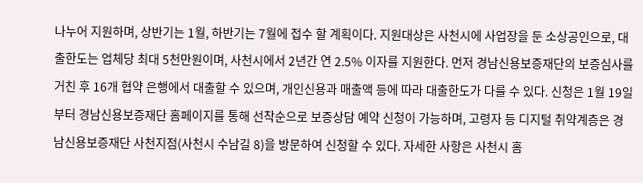나누어 지원하며, 상반기는 1월, 하반기는 7월에 접수 할 계획이다. 지원대상은 사천시에 사업장을 둔 소상공인으로, 대출한도는 업체당 최대 5천만원이며, 사천시에서 2년간 연 2.5% 이자를 지원한다. 먼저 경남신용보증재단의 보증심사를 거친 후 16개 협약 은행에서 대출할 수 있으며, 개인신용과 매출액 등에 따라 대출한도가 다를 수 있다. 신청은 1월 19일부터 경남신용보증재단 홈페이지를 통해 선착순으로 보증상담 예약 신청이 가능하며, 고령자 등 디지털 취약계층은 경남신용보증재단 사천지점(사천시 수남길 8)을 방문하여 신청할 수 있다. 자세한 사항은 사천시 홈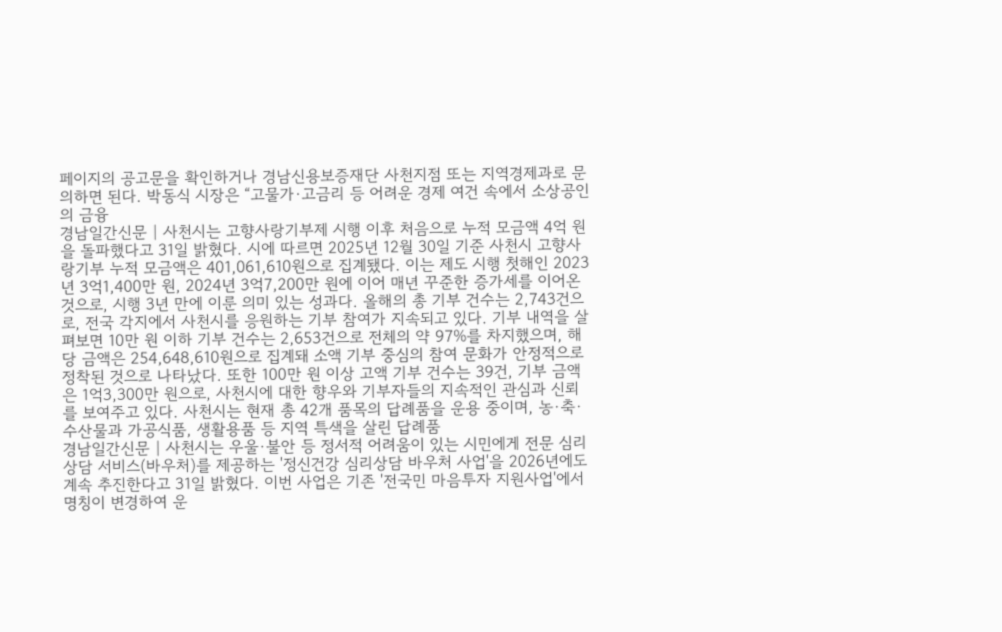페이지의 공고문을 확인하거나 경남신용보증재단 사천지점 또는 지역경제과로 문의하면 된다. 박동식 시장은 “고물가·고금리 등 어려운 경제 여건 속에서 소상공인의 금융
경남일간신문 | 사천시는 고향사랑기부제 시행 이후 처음으로 누적 모금액 4억 원을 돌파했다고 31일 밝혔다. 시에 따르면 2025년 12월 30일 기준 사천시 고향사랑기부 누적 모금액은 401,061,610원으로 집계됐다. 이는 제도 시행 첫해인 2023년 3억1,400만 원, 2024년 3억7,200만 원에 이어 매년 꾸준한 증가세를 이어온 것으로, 시행 3년 만에 이룬 의미 있는 성과다. 올해의 총 기부 건수는 2,743건으로, 전국 각지에서 사천시를 응원하는 기부 참여가 지속되고 있다. 기부 내역을 살펴보면 10만 원 이하 기부 건수는 2,653건으로 전체의 약 97%를 차지했으며, 해당 금액은 254,648,610원으로 집계돼 소액 기부 중심의 참여 문화가 안정적으로 정착된 것으로 나타났다. 또한 100만 원 이상 고액 기부 건수는 39건, 기부 금액은 1억3,300만 원으로, 사천시에 대한 향우와 기부자들의 지속적인 관심과 신뢰를 보여주고 있다. 사천시는 현재 총 42개 품목의 답례품을 운용 중이며, 농·축·수산물과 가공식품, 생활용품 등 지역 특색을 살린 답례품
경남일간신문 | 사천시는 우울·불안 등 정서적 어려움이 있는 시민에게 전문 심리상담 서비스(바우처)를 제공하는 '정신건강 심리상담 바우처 사업'을 2026년에도 계속 추진한다고 31일 밝혔다. 이번 사업은 기존 '전국민 마음투자 지원사업'에서 명칭이 변경하여 운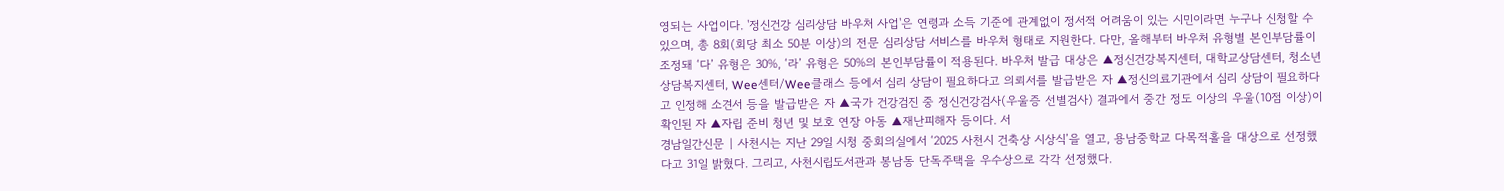영되는 사업이다. '정신건강 심리상담 바우처 사업'은 연령과 소득 기준에 관계없이 정서적 어려움이 있는 시민이라면 누구나 신청할 수 있으며, 총 8회(회당 최소 50분 이상)의 전문 심리상담 서비스를 바우처 형태로 지원한다. 다만, 올해부터 바우처 유형별 본인부담률이 조정돼 ‘다’ 유형은 30%, ‘라’ 유형은 50%의 본인부담률이 적용된다. 바우처 발급 대상은 ▲정신건강복지센터, 대학교상담센터, 청소년상담복지센터, Wee센터/Wee클래스 등에서 심리 상담이 필요하다고 의뢰서를 발급받은 자 ▲정신의료기관에서 심리 상담이 필요하다고 인정해 소견서 등을 발급받은 자 ▲국가 건강검진 중 정신건강검사(우울증 선별검사) 결과에서 중간 정도 이상의 우울(10점 이상)이 확인된 자 ▲자립 준비 청년 및 보호 연장 아동 ▲재난피해자 등이다. 서
경남일간신문 | 사천시는 지난 29일 시청 중회의실에서 ‘2025 사천시 건축상 시상식’을 열고, 용남중학교 다목적홀을 대상으로 선정했다고 31일 밝혔다. 그리고, 사천시립도서관과 봉남동 단독주택을 우수상으로 각각 선정했다.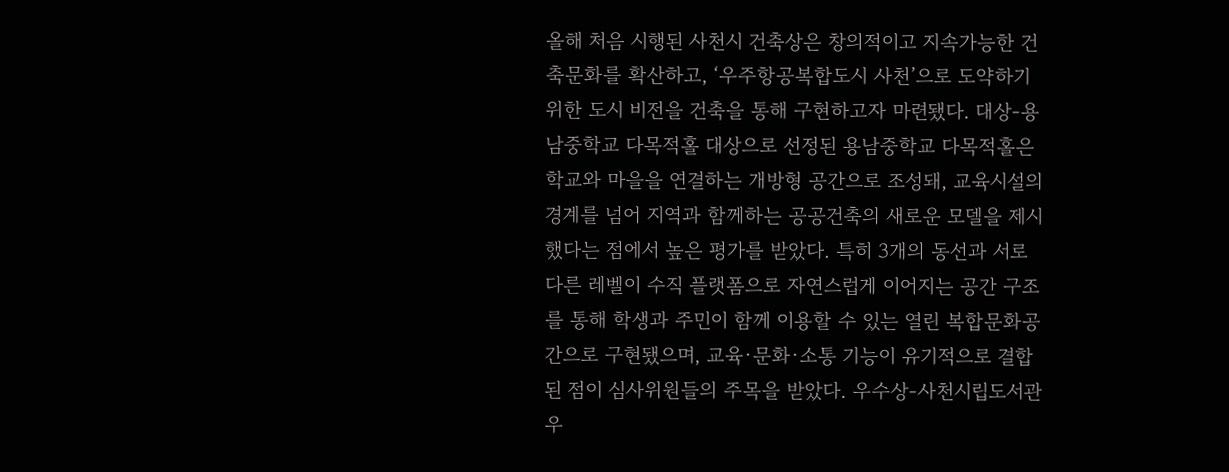올해 처음 시행된 사천시 건축상은 창의적이고 지속가능한 건축문화를 확산하고, ‘우주항공복합도시 사천’으로 도약하기 위한 도시 비전을 건축을 통해 구현하고자 마련됐다. 대상-용남중학교 다목적홀 대상으로 선정된 용남중학교 다목적홀은 학교와 마을을 연결하는 개방형 공간으로 조성돼, 교육시설의 경계를 넘어 지역과 함께하는 공공건축의 새로운 모델을 제시했다는 점에서 높은 평가를 받았다. 특히 3개의 동선과 서로 다른 레벨이 수직 플랫폼으로 자연스럽게 이어지는 공간 구조를 통해 학생과 주민이 함께 이용할 수 있는 열린 복합문화공간으로 구현됐으며, 교육·문화·소통 기능이 유기적으로 결합된 점이 심사위원들의 주목을 받았다. 우수상-사천시립도서관 우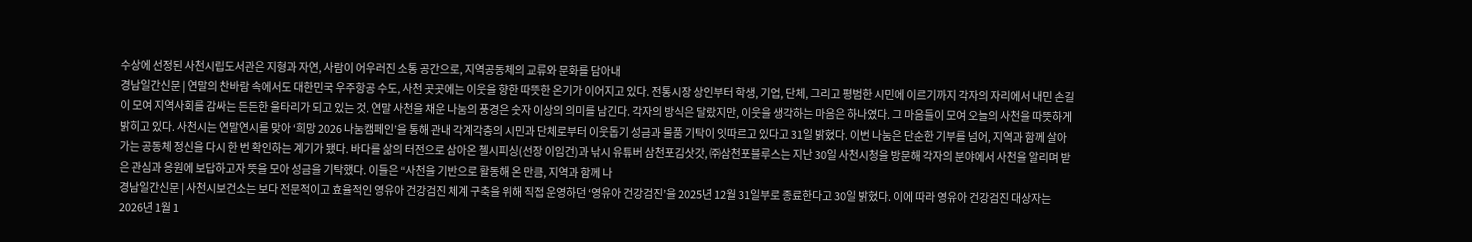수상에 선정된 사천시립도서관은 지형과 자연, 사람이 어우러진 소통 공간으로, 지역공동체의 교류와 문화를 담아내
경남일간신문 | 연말의 찬바람 속에서도 대한민국 우주항공 수도, 사천 곳곳에는 이웃을 향한 따뜻한 온기가 이어지고 있다. 전통시장 상인부터 학생, 기업, 단체, 그리고 평범한 시민에 이르기까지 각자의 자리에서 내민 손길이 모여 지역사회를 감싸는 든든한 울타리가 되고 있는 것. 연말 사천을 채운 나눔의 풍경은 숫자 이상의 의미를 남긴다. 각자의 방식은 달랐지만, 이웃을 생각하는 마음은 하나였다. 그 마음들이 모여 오늘의 사천을 따뜻하게 밝히고 있다. 사천시는 연말연시를 맞아 ‘희망 2026 나눔캠페인’을 통해 관내 각계각층의 시민과 단체로부터 이웃돕기 성금과 물품 기탁이 잇따르고 있다고 31일 밝혔다. 이번 나눔은 단순한 기부를 넘어, 지역과 함께 살아가는 공동체 정신을 다시 한 번 확인하는 계기가 됐다. 바다를 삶의 터전으로 삼아온 첼시피싱(선장 이임건)과 낚시 유튜버 삼천포김삿갓, ㈜삼천포블루스는 지난 30일 사천시청을 방문해 각자의 분야에서 사천을 알리며 받은 관심과 응원에 보답하고자 뜻을 모아 성금을 기탁했다. 이들은 “사천을 기반으로 활동해 온 만큼, 지역과 함께 나
경남일간신문 | 사천시보건소는 보다 전문적이고 효율적인 영유아 건강검진 체계 구축을 위해 직접 운영하던 ‘영유아 건강검진’을 2025년 12월 31일부로 종료한다고 30일 밝혔다. 이에 따라 영유아 건강검진 대상자는 2026년 1월 1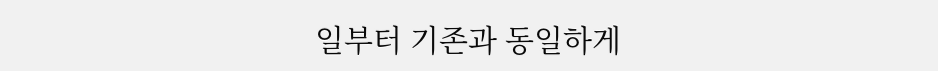일부터 기존과 동일하게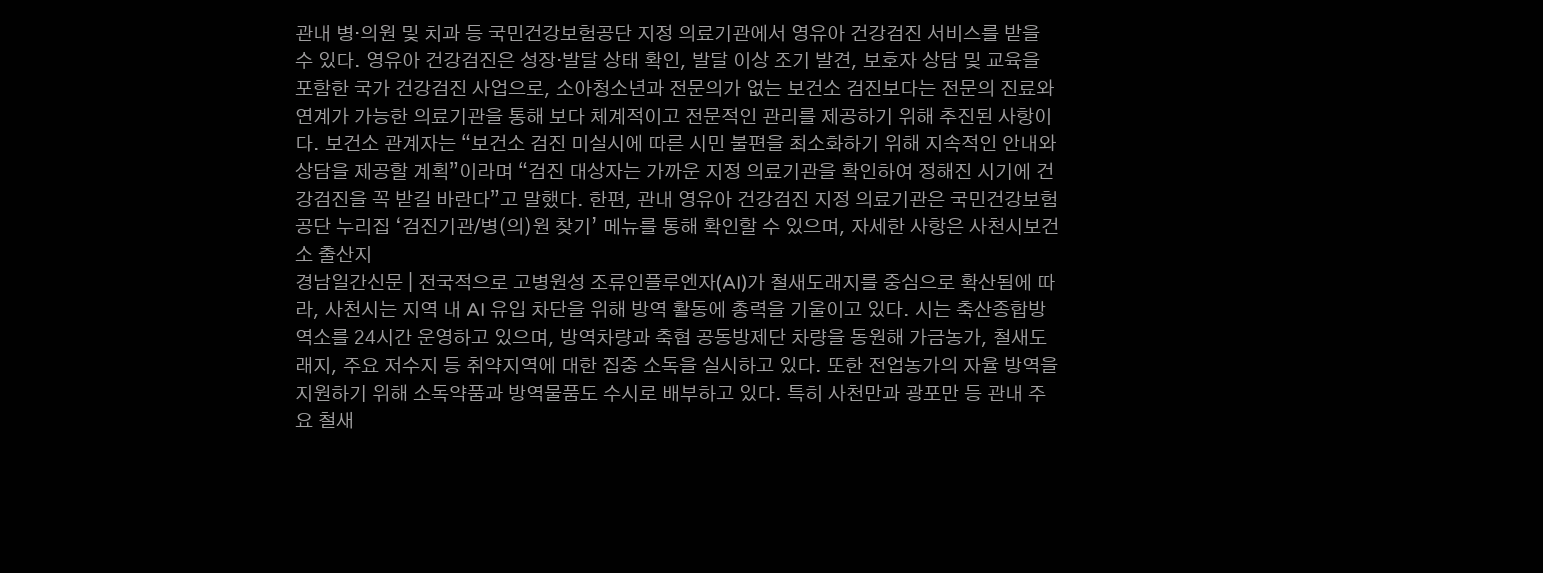관내 병·의원 및 치과 등 국민건강보험공단 지정 의료기관에서 영유아 건강검진 서비스를 받을 수 있다. 영유아 건강검진은 성장·발달 상태 확인, 발달 이상 조기 발견, 보호자 상담 및 교육을 포함한 국가 건강검진 사업으로, 소아청소년과 전문의가 없는 보건소 검진보다는 전문의 진료와 연계가 가능한 의료기관을 통해 보다 체계적이고 전문적인 관리를 제공하기 위해 추진된 사항이다. 보건소 관계자는 “보건소 검진 미실시에 따른 시민 불편을 최소화하기 위해 지속적인 안내와 상담을 제공할 계획”이라며 “검진 대상자는 가까운 지정 의료기관을 확인하여 정해진 시기에 건강검진을 꼭 받길 바란다”고 말했다. 한편, 관내 영유아 건강검진 지정 의료기관은 국민건강보험공단 누리집 ‘검진기관/병(의)원 찾기’ 메뉴를 통해 확인할 수 있으며, 자세한 사항은 사천시보건소 출산지
경남일간신문 | 전국적으로 고병원성 조류인플루엔자(AI)가 철새도래지를 중심으로 확산됨에 따라, 사천시는 지역 내 AI 유입 차단을 위해 방역 활동에 총력을 기울이고 있다. 시는 축산종합방역소를 24시간 운영하고 있으며, 방역차량과 축협 공동방제단 차량을 동원해 가금농가, 철새도래지, 주요 저수지 등 취약지역에 대한 집중 소독을 실시하고 있다. 또한 전업농가의 자율 방역을 지원하기 위해 소독약품과 방역물품도 수시로 배부하고 있다. 특히 사천만과 광포만 등 관내 주요 철새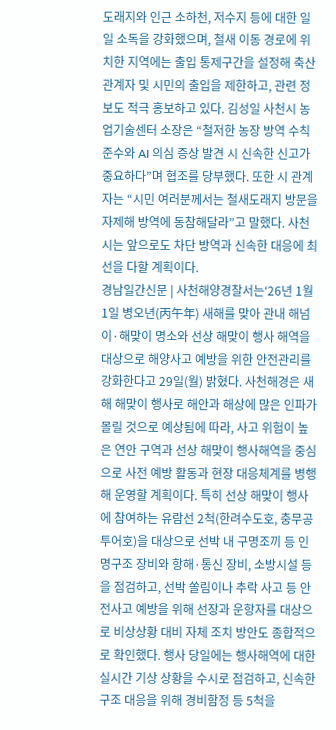도래지와 인근 소하천, 저수지 등에 대한 일일 소독을 강화했으며, 철새 이동 경로에 위치한 지역에는 출입 통제구간을 설정해 축산 관계자 및 시민의 출입을 제한하고, 관련 정보도 적극 홍보하고 있다. 김성일 사천시 농업기술센터 소장은 “철저한 농장 방역 수칙 준수와 AI 의심 증상 발견 시 신속한 신고가 중요하다”며 협조를 당부했다. 또한 시 관계자는 “시민 여러분께서는 철새도래지 방문을 자제해 방역에 동참해달라”고 말했다. 사천시는 앞으로도 차단 방역과 신속한 대응에 최선을 다할 계획이다.
경남일간신문 | 사천해양경찰서는‘26년 1월 1일 병오년(丙午年) 새해를 맞아 관내 해넘이·해맞이 명소와 선상 해맞이 행사 해역을 대상으로 해양사고 예방을 위한 안전관리를 강화한다고 29일(월) 밝혔다. 사천해경은 새해 해맞이 행사로 해안과 해상에 많은 인파가 몰릴 것으로 예상됨에 따라, 사고 위험이 높은 연안 구역과 선상 해맞이 행사해역을 중심으로 사전 예방 활동과 현장 대응체계를 병행해 운영할 계획이다. 특히 선상 해맞이 행사에 참여하는 유람선 2척(한려수도호, 충무공투어호)을 대상으로 선박 내 구명조끼 등 인명구조 장비와 항해·통신 장비, 소방시설 등을 점검하고, 선박 쏠림이나 추락 사고 등 안전사고 예방을 위해 선장과 운항자를 대상으로 비상상황 대비 자체 조치 방안도 종합적으로 확인했다. 행사 당일에는 행사해역에 대한 실시간 기상 상황을 수시로 점검하고, 신속한 구조 대응을 위해 경비함정 등 5척을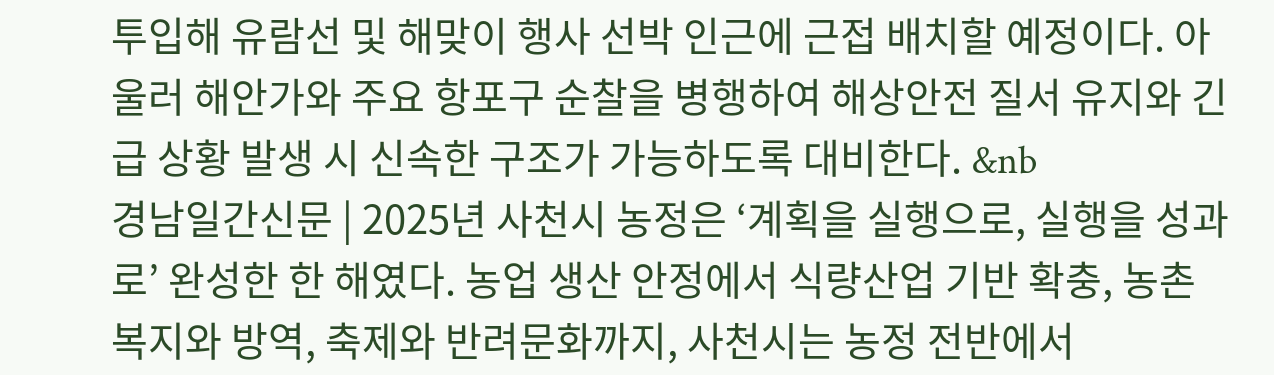투입해 유람선 및 해맞이 행사 선박 인근에 근접 배치할 예정이다. 아울러 해안가와 주요 항포구 순찰을 병행하여 해상안전 질서 유지와 긴급 상황 발생 시 신속한 구조가 가능하도록 대비한다. &nb
경남일간신문 | 2025년 사천시 농정은 ‘계획을 실행으로, 실행을 성과로’ 완성한 한 해였다. 농업 생산 안정에서 식량산업 기반 확충, 농촌 복지와 방역, 축제와 반려문화까지, 사천시는 농정 전반에서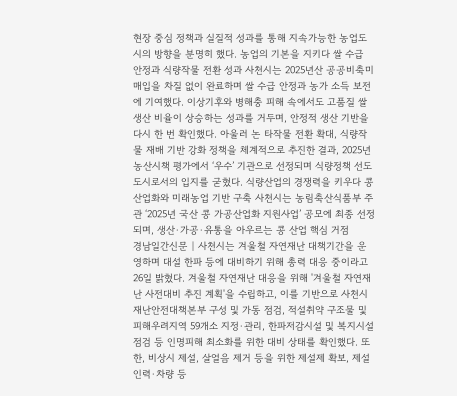현장 중심 정책과 실질적 성과를 통해 지속가능한 농업도시의 방향을 분명히 했다. 농업의 기본을 지키다 쌀 수급 안정과 식량작물 전환 성과 사천시는 2025년산 공공비축미 매입을 차질 없이 완료하며 쌀 수급 안정과 농가 소득 보전에 기여했다. 이상기후와 병해충 피해 속에서도 고품질 쌀 생산 비율이 상승하는 성과를 거두며, 안정적 생산 기반을 다시 한 번 확인했다. 아울러 논 타작물 전환 확대, 식량작물 재배 기반 강화 정책을 체계적으로 추진한 결과, 2025년 농산시책 평가에서 ‘우수’ 기관으로 선정되며 식량정책 선도 도시로서의 입지를 굳혔다. 식량산업의 경쟁력을 키우다 콩 산업화와 미래농업 기반 구축 사천시는 농림축산식품부 주관 ‘2025년 국산 콩 가공산업화 지원사업’ 공모에 최종 선정되며, 생산·가공·유통을 아우르는 콩 산업 핵심 거점
경남일간신문 | 사천시는 겨울철 자연재난 대책기간을 운영하며 대설 한파 등에 대비하기 위해 총력 대응 중이라고 26일 밝혔다. 겨울철 자연재난 대응을 위해 '겨울철 자연재난 사전대비 추진 계획'을 수립하고, 이를 기반으로 사천시재난안전대책본부 구성 및 가동 점검, 적설취약 구조물 및 피해우려지역 59개소 지정·관리, 한파저감시설 및 복지시설 점검 등 인명피해 최소화를 위한 대비 상태를 확인했다. 또한, 비상시 제설, 살얼음 제거 등을 위한 제설제 확보, 제설인력·차량 등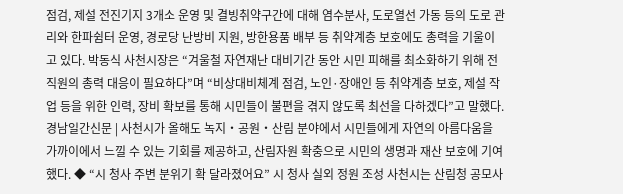점검, 제설 전진기지 3개소 운영 및 결빙취약구간에 대해 염수분사, 도로열선 가동 등의 도로 관리와 한파쉼터 운영, 경로당 난방비 지원, 방한용품 배부 등 취약계층 보호에도 총력을 기울이고 있다. 박동식 사천시장은 “겨울철 자연재난 대비기간 동안 시민 피해를 최소화하기 위해 전 직원의 총력 대응이 필요하다”며 “비상대비체계 점검, 노인·장애인 등 취약계층 보호, 제설 작업 등을 위한 인력, 장비 확보를 통해 시민들이 불편을 겪지 않도록 최선을 다하겠다”고 말했다.
경남일간신문 | 사천시가 올해도 녹지‧공원‧산림 분야에서 시민들에게 자연의 아름다움을 가까이에서 느낄 수 있는 기회를 제공하고, 산림자원 확충으로 시민의 생명과 재산 보호에 기여했다. ◆ “시 청사 주변 분위기 확 달라졌어요” 시 청사 실외 정원 조성 사천시는 산림청 공모사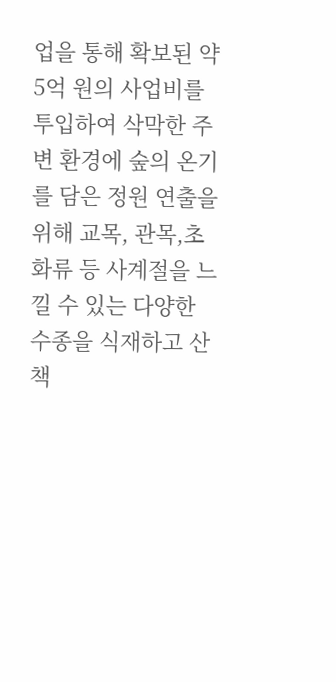업을 통해 확보된 약 5억 원의 사업비를 투입하여 삭막한 주변 환경에 숲의 온기를 담은 정원 연출을 위해 교목, 관목,초화류 등 사계절을 느낄 수 있는 다양한 수종을 식재하고 산책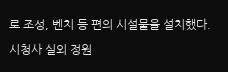로 조성, 벤치 등 편의 시설물을 설치했다. 시청사 실외 정원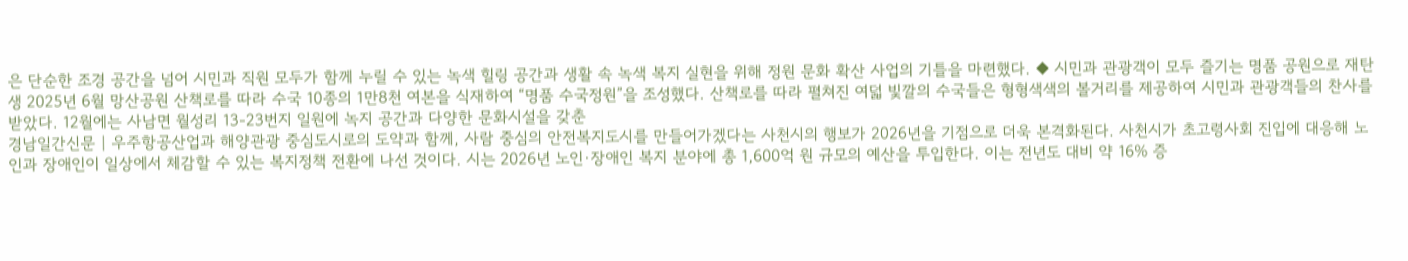은 단순한 조경 공간을 넘어 시민과 직원 모두가 함께 누릴 수 있는 녹색 힐링 공간과 생활 속 녹색 복지 실현을 위해 정원 문화 확산 사업의 기틀을 마련했다. ◆ 시민과 관광객이 모두 즐기는 명품 공원으로 재탄생 2025년 6월 망산공원 산책로를 따라 수국 10종의 1만8천 여본을 식재하여 “명품 수국정원”을 조성했다. 산책로를 따라 펼쳐진 여덟 빛깔의 수국들은 형형색색의 볼거리를 제공하여 시민과 관광객들의 찬사를 받았다. 12월에는 사남면 월성리 13-23번지 일원에 녹지 공간과 다양한 문화시설을 갖춘
경남일간신문 | 우주항공산업과 해양관광 중심도시로의 도약과 함께, 사람 중심의 안전복지도시를 만들어가겠다는 사천시의 행보가 2026년을 기점으로 더욱 본격화된다. 사천시가 초고령사회 진입에 대응해 노인과 장애인이 일상에서 체감할 수 있는 복지정책 전환에 나선 것이다. 시는 2026년 노인·장애인 복지 분야에 총 1,600억 원 규모의 예산을 투입한다. 이는 전년도 대비 약 16% 증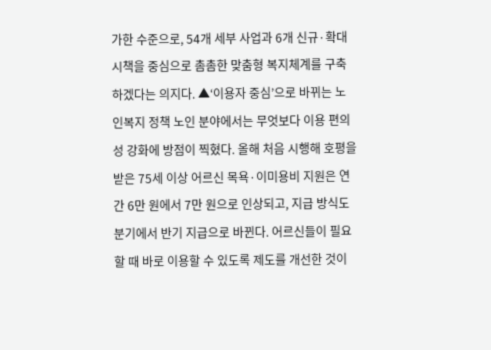가한 수준으로, 54개 세부 사업과 6개 신규·확대 시책을 중심으로 촘촘한 맞춤형 복지체계를 구축하겠다는 의지다. ▲‘이용자 중심’으로 바뀌는 노인복지 정책 노인 분야에서는 무엇보다 이용 편의성 강화에 방점이 찍혔다. 올해 처음 시행해 호평을 받은 75세 이상 어르신 목욕·이미용비 지원은 연간 6만 원에서 7만 원으로 인상되고, 지급 방식도 분기에서 반기 지급으로 바뀐다. 어르신들이 필요할 때 바로 이용할 수 있도록 제도를 개선한 것이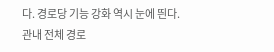다. 경로당 기능 강화 역시 눈에 띈다. 관내 전체 경로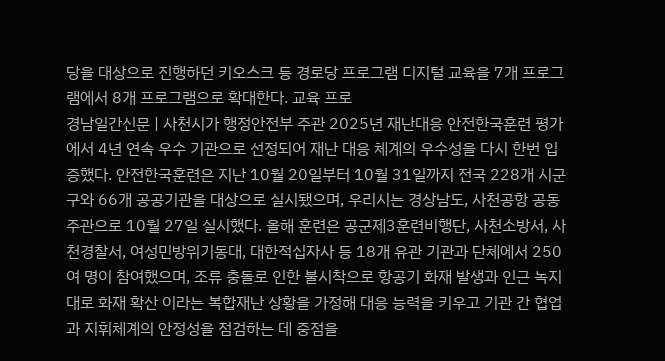당을 대상으로 진행하던 키오스크 등 경로당 프로그램 디지털 교육을 7개 프로그램에서 8개 프로그램으로 확대한다. 교육 프로
경남일간신문 | 사천시가 행정안전부 주관 2025년 재난대응 안전한국훈련 평가에서 4년 연속 우수 기관으로 선정되어 재난 대응 체계의 우수성을 다시 한번 입증했다. 안전한국훈련은 지난 10월 20일부터 10월 31일까지 전국 228개 시군구와 66개 공공기관을 대상으로 실시됐으며, 우리시는 경상남도, 사천공항 공동 주관으로 10월 27일 실시했다. 올해 훈련은 공군제3훈련비행단, 사천소방서, 사천경찰서, 여성민방위기동대, 대한적십자사 등 18개 유관 기관과 단체에서 250여 명이 참여했으며, 조류 충돌로 인한 불시착으로 항공기 화재 발생과 인근 녹지대로 화재 확산 이라는 복합재난 상황을 가정해 대응 능력을 키우고 기관 간 협업과 지휘체계의 안정성을 점검하는 데 중점을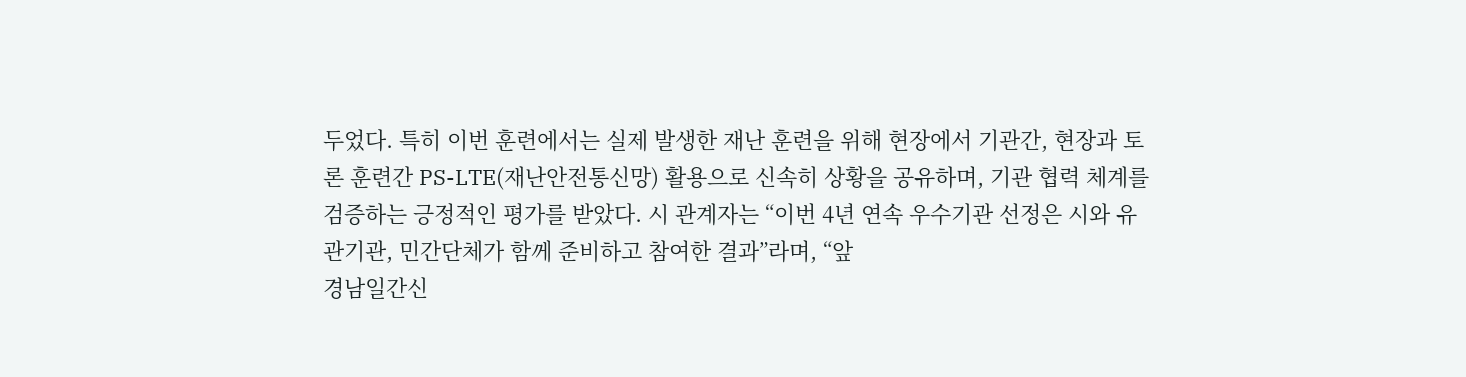두었다. 특히 이번 훈련에서는 실제 발생한 재난 훈련을 위해 현장에서 기관간, 현장과 토론 훈련간 PS-LTE(재난안전통신망) 활용으로 신속히 상황을 공유하며, 기관 협력 체계를 검증하는 긍정적인 평가를 받았다. 시 관계자는 “이번 4년 연속 우수기관 선정은 시와 유관기관, 민간단체가 함께 준비하고 참여한 결과”라며, “앞
경남일간신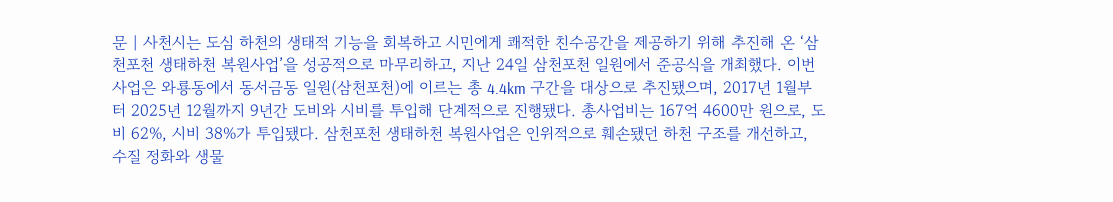문 | 사천시는 도심 하천의 생태적 기능을 회복하고 시민에게 쾌적한 친수공간을 제공하기 위해 추진해 온 ‘삼천포천 생태하천 복원사업’을 성공적으로 마무리하고, 지난 24일 삼천포천 일원에서 준공식을 개최했다. 이번 사업은 와룡동에서 동서금동 일원(삼천포천)에 이르는 총 4.4km 구간을 대상으로 추진됐으며, 2017년 1월부터 2025년 12월까지 9년간 도비와 시비를 투입해 단계적으로 진행됐다. 총사업비는 167억 4600만 원으로, 도비 62%, 시비 38%가 투입됐다. 삼천포천 생태하천 복원사업은 인위적으로 훼손됐던 하천 구조를 개선하고, 수질 정화와 생물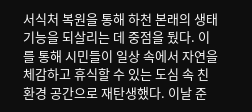서식처 복원을 통해 하천 본래의 생태 기능을 되살리는 데 중점을 뒀다. 이를 통해 시민들이 일상 속에서 자연을 체감하고 휴식할 수 있는 도심 속 친환경 공간으로 재탄생했다. 이날 준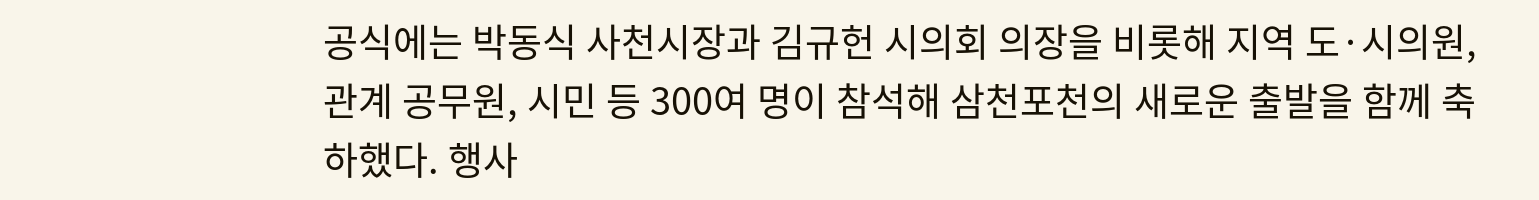공식에는 박동식 사천시장과 김규헌 시의회 의장을 비롯해 지역 도·시의원, 관계 공무원, 시민 등 300여 명이 참석해 삼천포천의 새로운 출발을 함께 축하했다. 행사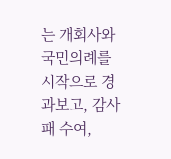는 개회사와 국민의례를 시작으로 경과보고, 감사패 수여,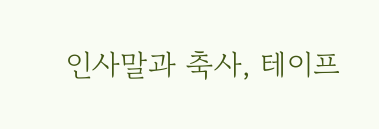인사말과 축사, 테이프